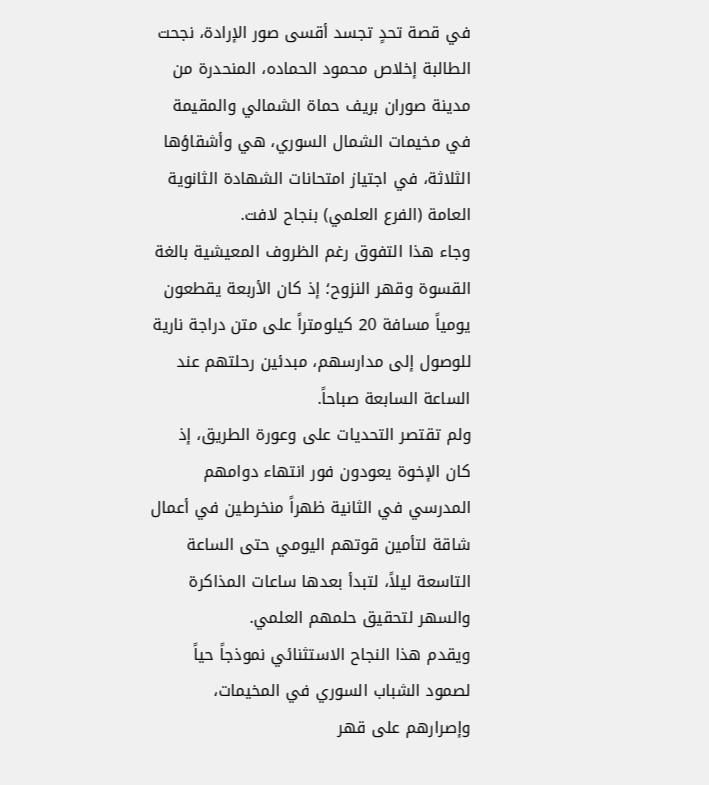في قصة تحدٍ تجسد أقسى صور الإرادة، نجحت الطالبة إخلاص محمود الحماده، المنحدرة من مدينة صوران بريف حماة الشمالي والمقيمة في مخيمات الشمال السوري، هي وأشقاؤها الثلاثة، في اجتياز امتحانات الشهادة الثانوية العامة (الفرع العلمي) بنجاح لافت.
وجاء هذا التفوق رغم الظروف المعيشية بالغة القسوة وقهر النزوح؛ إذ كان الأربعة يقطعون يومياً مسافة 20 كيلومتراً على متن دراجة نارية للوصول إلى مدارسهم، مبدئين رحلتهم عند الساعة السابعة صباحاً.
ولم تقتصر التحديات على وعورة الطريق، إذ كان الإخوة يعودون فور انتهاء دوامهم المدرسي في الثانية ظهراً منخرطين في أعمال شاقة لتأمين قوتهم اليومي حتى الساعة التاسعة ليلاً، لتبدأ بعدها ساعات المذاكرة والسهر لتحقيق حلمهم العلمي.
ويقدم هذا النجاح الاستثنائي نموذجاً حياً لصمود الشباب السوري في المخيمات، وإصرارهم على قهر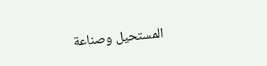المستحيل وصناعة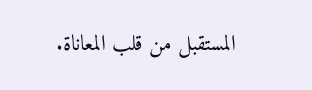المستقبل من قلب المعاناة.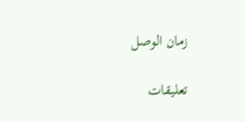زمان الوصل

تعليقات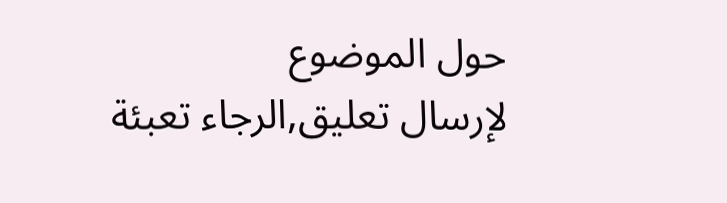حول الموضوع
لإرسال تعليق,الرجاء تعبئة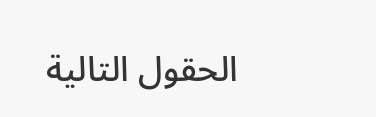الحقول التالية